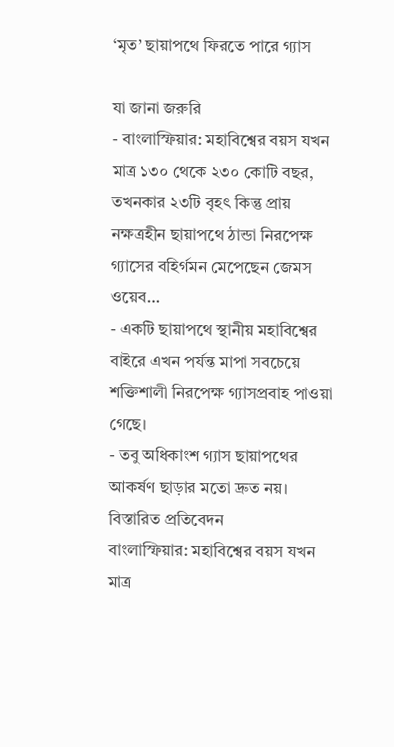‘মৃত’ ছায়াপথে ফিরতে পারে গ্যাস

যা জানা জরুরি
- বাংলাস্ফিয়ার: মহাবিশ্বের বয়স যখন মাত্র ১৩০ থেকে ২৩০ কোটি বছর, তখনকার ২৩টি বৃহৎ কিন্তু প্রায় নক্ষত্রহীন ছায়াপথে ঠান্ডা নিরপেক্ষ গ্যাসের বহির্গমন মেপেছেন জেমস ওয়েব…
- একটি ছায়াপথে স্থানীয় মহাবিশ্বের বাইরে এখন পর্যন্ত মাপা সবচেয়ে শক্তিশালী নিরপেক্ষ গ্যাসপ্রবাহ পাওয়া গেছে।
- তবু অধিকাংশ গ্যাস ছায়াপথের আকর্ষণ ছাড়ার মতো দ্রুত নয়।
বিস্তারিত প্রতিবেদন
বাংলাস্ফিয়ার: মহাবিশ্বের বয়স যখন মাত্র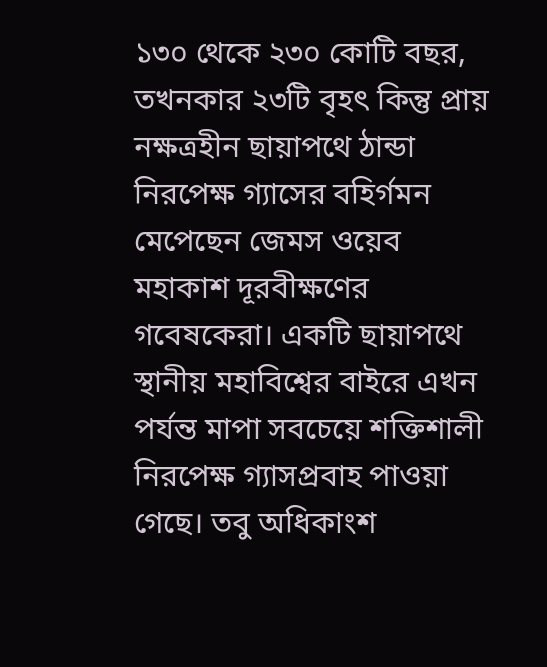১৩০ থেকে ২৩০ কোটি বছর, তখনকার ২৩টি বৃহৎ কিন্তু প্রায় নক্ষত্রহীন ছায়াপথে ঠান্ডা নিরপেক্ষ গ্যাসের বহির্গমন মেপেছেন জেমস ওয়েব মহাকাশ দূরবীক্ষণের গবেষকেরা। একটি ছায়াপথে স্থানীয় মহাবিশ্বের বাইরে এখন পর্যন্ত মাপা সবচেয়ে শক্তিশালী নিরপেক্ষ গ্যাসপ্রবাহ পাওয়া গেছে। তবু অধিকাংশ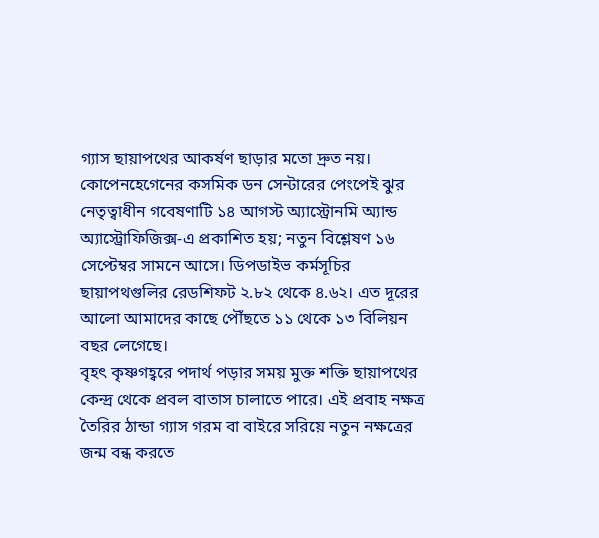গ্যাস ছায়াপথের আকর্ষণ ছাড়ার মতো দ্রুত নয়।
কোপেনহেগেনের কসমিক ডন সেন্টারের পেংপেই ঝুর নেতৃত্বাধীন গবেষণাটি ১৪ আগস্ট অ্যাস্ট্রোনমি অ্যান্ড অ্যাস্ট্রোফিজিক্স-এ প্রকাশিত হয়; নতুন বিশ্লেষণ ১৬ সেপ্টেম্বর সামনে আসে। ডিপডাইভ কর্মসূচির ছায়াপথগুলির রেডশিফট ২.৮২ থেকে ৪.৬২। এত দূরের আলো আমাদের কাছে পৌঁছতে ১১ থেকে ১৩ বিলিয়ন বছর লেগেছে।
বৃহৎ কৃষ্ণগহ্বরে পদার্থ পড়ার সময় মুক্ত শক্তি ছায়াপথের কেন্দ্র থেকে প্রবল বাতাস চালাতে পারে। এই প্রবাহ নক্ষত্র তৈরির ঠান্ডা গ্যাস গরম বা বাইরে সরিয়ে নতুন নক্ষত্রের জন্ম বন্ধ করতে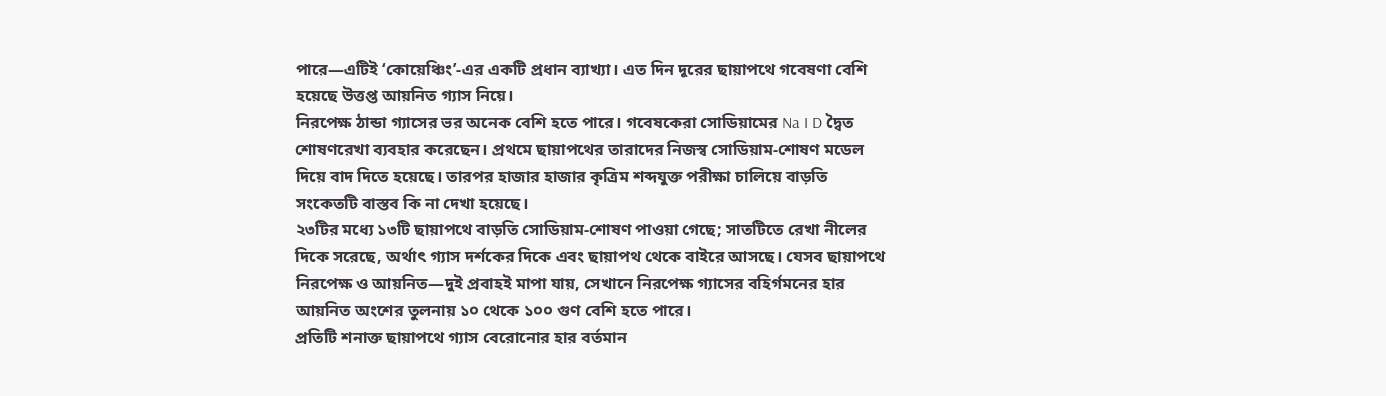পারে—এটিই ‘কোয়েঞ্চিং’-এর একটি প্রধান ব্যাখ্যা। এত দিন দূরের ছায়াপথে গবেষণা বেশি হয়েছে উত্তপ্ত আয়নিত গ্যাস নিয়ে।
নিরপেক্ষ ঠান্ডা গ্যাসের ভর অনেক বেশি হতে পারে। গবেষকেরা সোডিয়ামের Na I D দ্বৈত শোষণরেখা ব্যবহার করেছেন। প্রথমে ছায়াপথের তারাদের নিজস্ব সোডিয়াম-শোষণ মডেল দিয়ে বাদ দিতে হয়েছে। তারপর হাজার হাজার কৃত্রিম শব্দযুক্ত পরীক্ষা চালিয়ে বাড়তি সংকেতটি বাস্তব কি না দেখা হয়েছে।
২৩টির মধ্যে ১৩টি ছায়াপথে বাড়তি সোডিয়াম-শোষণ পাওয়া গেছে; সাতটিতে রেখা নীলের দিকে সরেছে, অর্থাৎ গ্যাস দর্শকের দিকে এবং ছায়াপথ থেকে বাইরে আসছে। যেসব ছায়াপথে নিরপেক্ষ ও আয়নিত—দুই প্রবাহই মাপা যায়, সেখানে নিরপেক্ষ গ্যাসের বহির্গমনের হার আয়নিত অংশের তুলনায় ১০ থেকে ১০০ গুণ বেশি হতে পারে।
প্রতিটি শনাক্ত ছায়াপথে গ্যাস বেরোনোর হার বর্তমান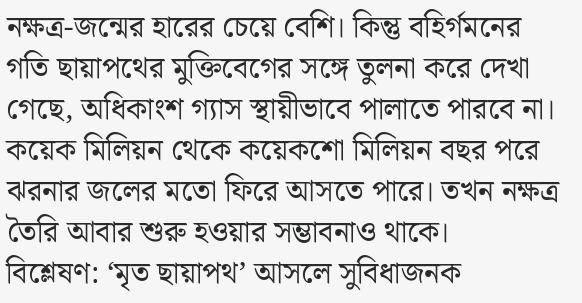নক্ষত্র-জন্মের হারের চেয়ে বেশি। কিন্তু বহির্গমনের গতি ছায়াপথের মুক্তিবেগের সঙ্গে তুলনা করে দেখা গেছে, অধিকাংশ গ্যাস স্থায়ীভাবে পালাতে পারবে না। কয়েক মিলিয়ন থেকে কয়েকশো মিলিয়ন বছর পরে ঝরনার জলের মতো ফিরে আসতে পারে। তখন নক্ষত্র তৈরি আবার শুরু হওয়ার সম্ভাবনাও থাকে।
বিশ্লেষণ: ‘মৃত ছায়াপথ’ আসলে সুবিধাজনক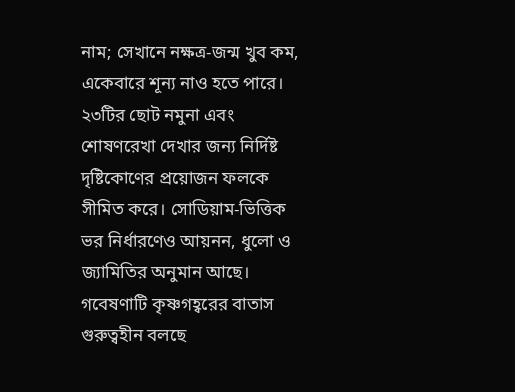নাম; সেখানে নক্ষত্র-জন্ম খুব কম, একেবারে শূন্য নাও হতে পারে। ২৩টির ছোট নমুনা এবং শোষণরেখা দেখার জন্য নির্দিষ্ট দৃষ্টিকোণের প্রয়োজন ফলকে সীমিত করে। সোডিয়াম-ভিত্তিক ভর নির্ধারণেও আয়নন, ধুলো ও জ্যামিতির অনুমান আছে। গবেষণাটি কৃষ্ণগহ্বরের বাতাস গুরুত্বহীন বলছে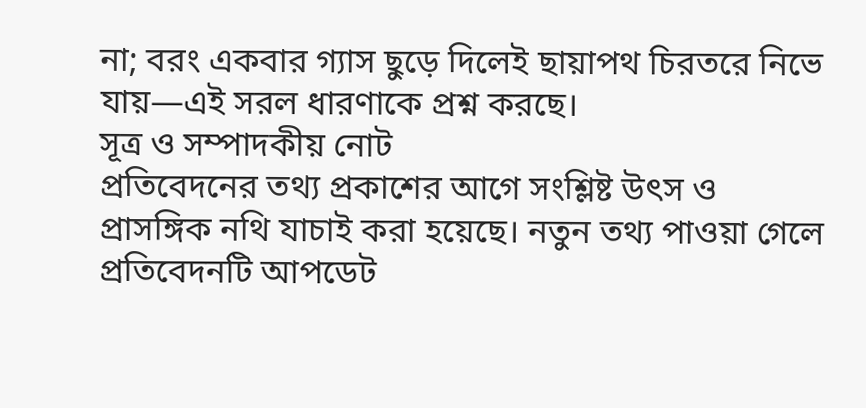না; বরং একবার গ্যাস ছুড়ে দিলেই ছায়াপথ চিরতরে নিভে যায়—এই সরল ধারণাকে প্রশ্ন করছে।
সূত্র ও সম্পাদকীয় নোট
প্রতিবেদনের তথ্য প্রকাশের আগে সংশ্লিষ্ট উৎস ও প্রাসঙ্গিক নথি যাচাই করা হয়েছে। নতুন তথ্য পাওয়া গেলে প্রতিবেদনটি আপডেট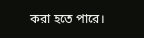করা হতে পারে।